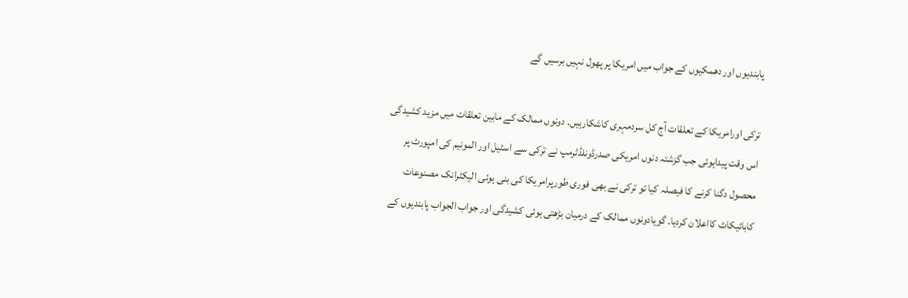پابندیوں اور دھمکیوں کے جواب میں امریکا پر پھول نہیں برسیں گے

ترکی اورامریکا کے تعلقات آج کل سردمہری کاشکارہیں۔ دونوں ممالک کے مابین تعلقات میں مزید کشیدگی اس وقت پیداہوئی جب گزشتہ دنوں امریکی صدرڈونلڈٹرمپ نے ترکی سے اسٹیل اور المونیم کی امپورٹ پر محصول دگنا کرنے کا فیصلہ کیا تو ترکی نے بھی فوری طورپرامریکا کی بنی ہوئی الیکٹرانک مصنوعات کابائیکاٹ کااعلان کردیا۔ گویادونوں ممالک کے درمیان بڑھتی ہوئی کشیدگی اور جواب الجواب پابندیوں کے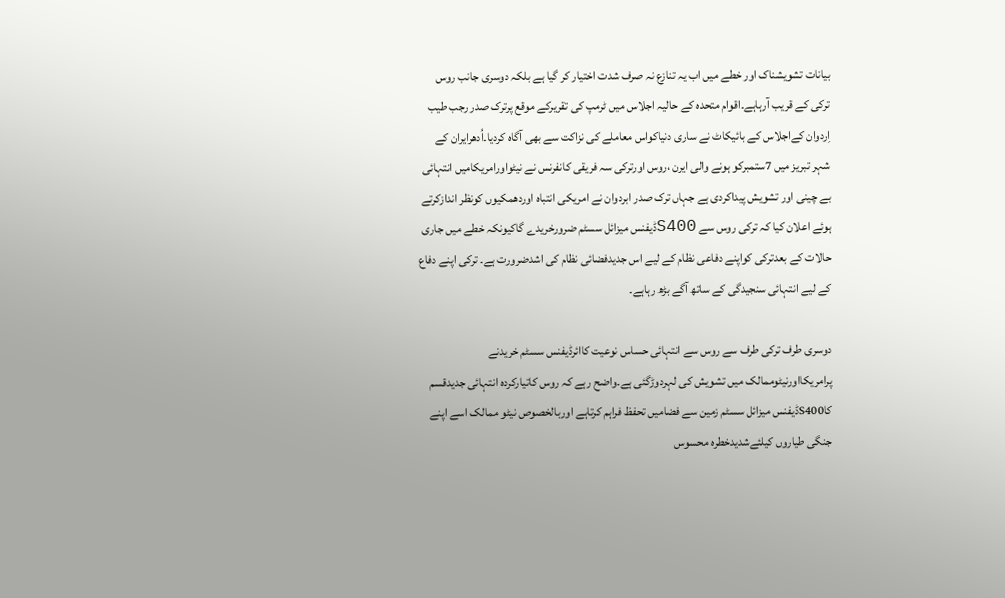بیانات تشویشناک اور خطے میں اب یہ تنازع نہ صرف شدت اختیار کر گیا ہے بلکہ دوسری جانب روس ترکی کے قریب آرہاہے۔اقوام متحدہ کے حالیہ اجلاس میں ٹرمپ کی تقریرکے موقع پرترک صدر رجب طیب اِردوان کےاجلاس کے بائیکاٹ نے ساری دنیاکواس معاملے کی نزاکت سے بھی آگاہ کردیا۔اُدھرایران کے شہر تبریز میں 7ستمبرکو ہونے والی ایرن ،روس اورترکی سہ فریقی کانفرنس نے نیٹواورامریکامیں انتہائی بے چینی اور تشویش پیداکردی ہے جہاں ترک صدر ابردوان نے امریکی انتباہ اوردھمکیوں کونظر اندازکرتے ہوئے اعلان کیا کہ ترکی روس سے S400ڈیفنس میزائل سسٹم ضرورخریدے گاکیونکہ خطے میں جاری حالات کے بعدترکی کواپنے دفاعی نظام کے لیے اس جدیدفضائی نظام کی اشدضرورت ہے۔ ترکی اپنے دفاع کے لیے انتہائی سنجیدگی کے ساتھ آگے بڑھ رہاہے۔

دوسری طرف ترکی طرف سے روس سے انتہائی حساس نوعیت کاائرڈیفنس سسٹم خریدنے پرامریکااورنیٹوممالک میں تشویش کی لہردوڑگئی ہے۔واضح رہے کہ روس کاتیارکردہ انتہائی جدیدقسم کاS400ڈیفنس میزائل سسٹم زمین سے فضامیں تحفظ فراہم کرتاہے اوربالخصوص نیٹو ممالک اسے اپنے جنگی طیاروں کیلئےشدیدخطرہ محسوس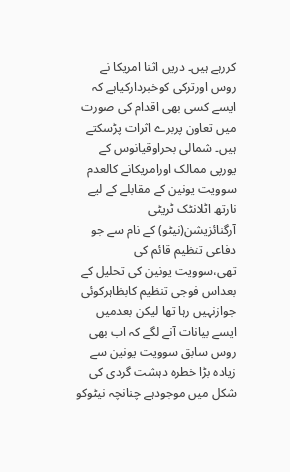کررہے ہیں۔ دریں اثنا امریکا نے روس اورترکی کوخبردارکیاہے کہ ایسے کسی بھی اقدام کی صورت میں تعاون پربرے اثرات پڑسکتے ہیں۔ شمالی بحراوقیانوس کے یورپی ممالک اورامریکانے کالعدم سوویت یونین کے مقابلے کے لیے نارتھ اٹلانٹک ٹریٹی آرگنائزیشن(نیٹو) کے نام سے جو دفاعی تنظیم قائم کی تھی،سوویت یونین کی تحلیل کے بعداس فوجی تنظیم کابظاہرکوئی جوازنہیں رہا تھا لیکن بعدمیں ایسے بیانات آنے لگے کہ اب بھی روس سابق سوویت یونین سے زیادہ بڑا خطرہ دہشت گردی کی شکل میں موجودہے چنانچہ نیٹوکو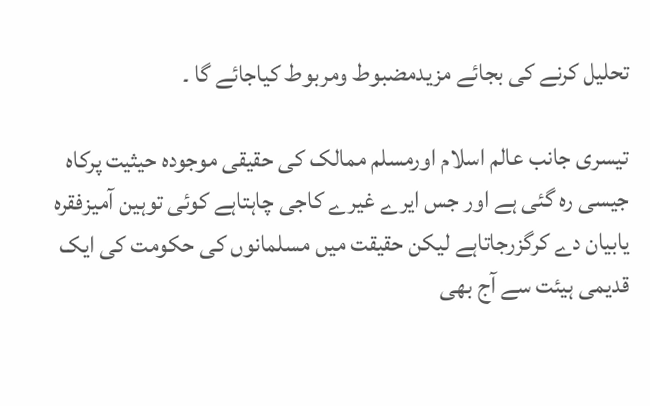تحلیل کرنے کی بجائے مزیدمضبوط ومربوط کیاجائے گا ۔

تیسری جانب عالم اسلام اورمسلم ممالک کی حقیقی موجودہ حیثیت پرکاہ جیسی رہ گئی ہے اور جس ایرے غیرے کاجی چاہتاہے کوئی توہین آمیزفقرہ یابیان دے کرگزرجاتاہے لیکن حقیقت میں مسلمانوں کی حکومت کی ایک قدیمی ہیئت سے آج بھی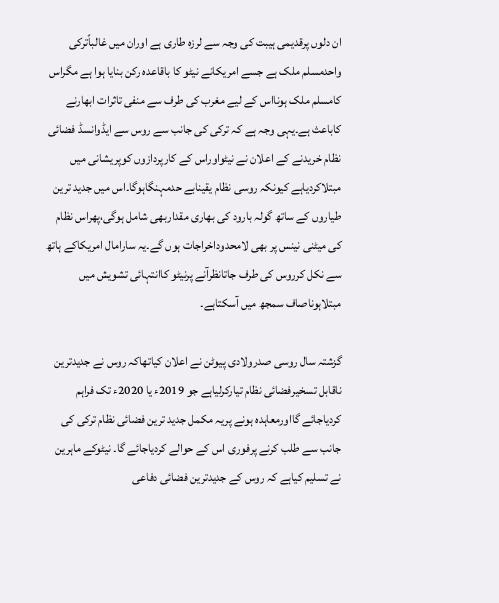ان دلوں پرقدیمی ہیبت کی وجہ سے لرزہ طاری ہے اوران میں غالباًترکی واحدمسلم ملک ہے جسے امریکانے نیٹو کا باقاعدہ رکن بنایا ہوا ہے مگراس کامسلم ملک ہونااس کے لیے مغرب کی طرف سے منفی تاثرات ابھارنے کاباعث ہے۔یہی وجہ ہے کہ ترکی کی جانب سے روس سے ایڈوانسڈ فضائی نظام خریدنے کے اعلان نے نیٹواوراس کے کارپردازوں کوپریشانی میں مبتلاکردیاہے کیونکہ روسی نظام یقینابے حدمہنگاہوگا۔اس میں جدید ترین طیاروں کے ساتھ گولہ بارود کی بھاری مقداربھی شامل ہوگی،پھراس نظام کی میٹنی نینس پر بھی لامحدوداخراجات ہوں گے۔یہ سارامال امریکاکے ہاتھ سے نکل کرروس کی طرف جاتانظرآنے پرنیٹو کاانتہائی تشویش میں مبتلاہوناصاف سمجھ میں آسکتاہے۔

گزشتہ سال روسی صدرولادی پیوٹن نے اعلان کیاتھاکہ روس نے جدیدترین ناقابل تسخیرفضائی نظام تیارکرلیاہے جو 2019ء یا 2020ء تک فراہم کردیاجائے گااورمعاہدہ ہونے پریہ مکمل جدید ترین فضائی نظام ترکی کی جانب سے طلب کرنے پرفوری اس کے حوالے کردیاجائے گا۔ نیٹوکے ماہرین نے تسلیم کیاہے کہ روس کے جدیدترین فضائی دفاعی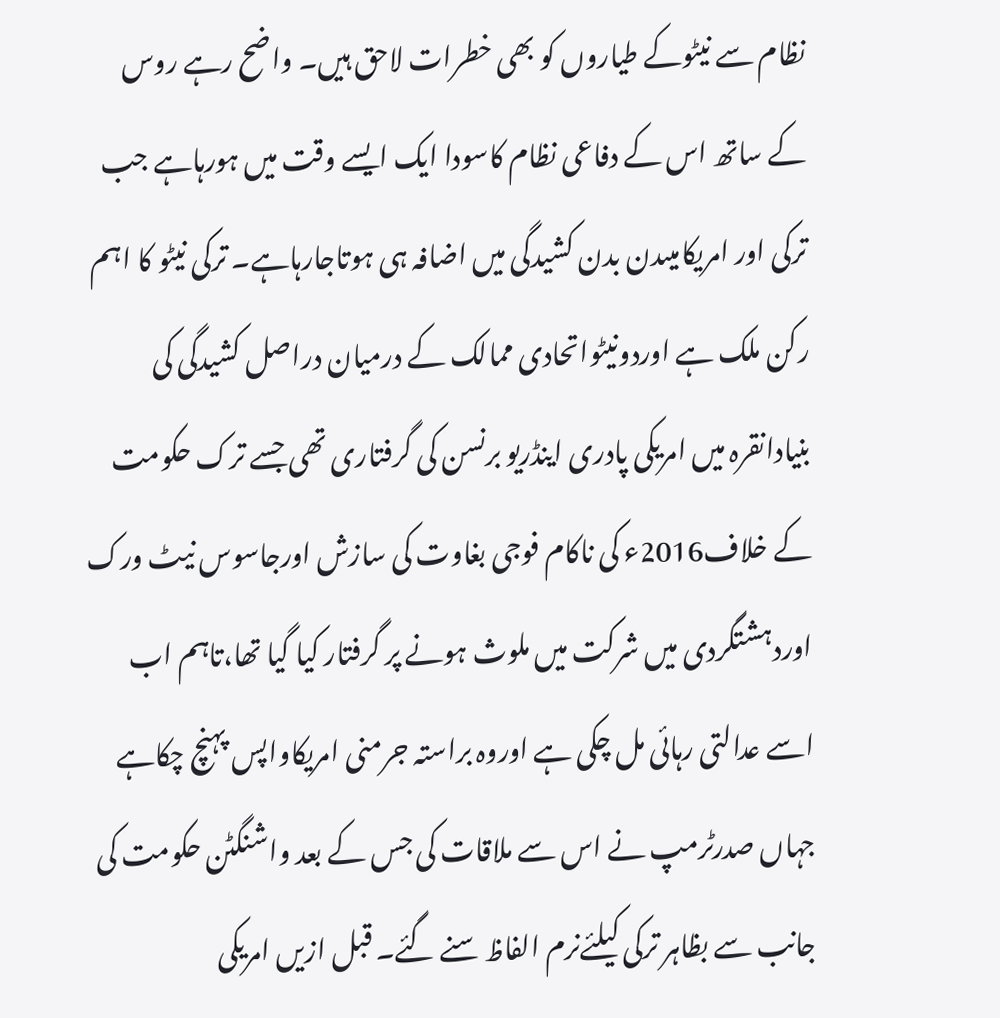نظام سے نیٹوکے طیاروں کو بھی خطرات لاحق ہیں۔ واضح رہے روس کے ساتھ اس کے دفاعی نظام کاسودا ایک ایسے وقت میں ہورہاہے جب ترکی اور امریکامیںدن بدن کشیدگی میں اضافہ ہی ہوتاجارہاہے۔ ترکی نیٹو کا اہم رکن ملک ہے اوردونیٹواتحادی ممالک کے درمیان دراصل کشیدگی کی بنیادانقرہ میں امریکی پادری اینڈریو برنسن کی گرفتاری تھی جسے ترک حکومت کے خلاف2016ء کی ناکام فوجی بغاوت کی سازش اورجاسوس نیٹ ورک اوردہشتگردی میں شرکت میں ملوث ہونے پر گرفتار کیا گیا تھا،تاہم اب اسے عدالتی رہائی مل چکی ہے اوروہ براستہ جرمنی امریکاواپس پہنچ چکاہے جہاں صدرٹرمپ نے اس سے ملاقات کی جس کے بعد واشنگٹن حکومت کی جانب سے بظاہر ترکی کیلئےنرم الفاظ سنے گئے۔ قبل ازیں امریکی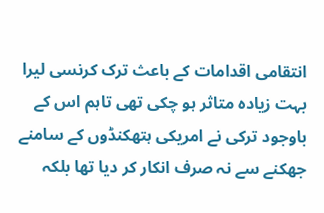انتقامی اقدامات کے باعث ترک کرنسی لیرا بہت زیادہ متاثر ہو چکی تھی تاہم اس کے باوجود ترکی نے امریکی ہتھکنڈوں کے سامنے جھکنے سے نہ صرف انکار کر دیا تھا بلکہ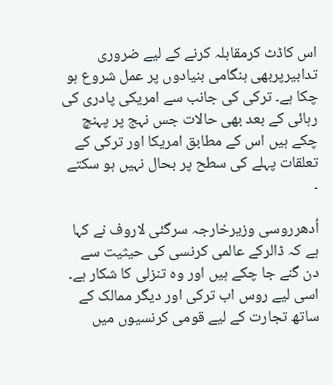اس کاڈٹ کرمقابلہ کرنے کے لیے ضروری تدابیرپربھی ہنگامی بنیادوں پر عمل شروع ہو چکا ہے۔ ترکی کی جانب سے امریکی پادری کی رہائی کے بعد بھی حالات جس نہج پر پہنچ چکے ہیں اس کے مطابق امریکا اور ترکی کے تعلقات پہلے کی سطح پر بحال نہیں ہو سکتے ۔

اُدھرروسی وزیرخارجہ سرگئی لاروف نے کہا ہے کہ ڈالرکے عالمی کرنسی کی حیثیت سے دن گنے جا چکے ہیں اور وہ تنزلی کا شکار ہے۔ اسی لیے روس اب ترکی اور دیگر ممالک کے ساتھ تجارت کے لیے قومی کرنسیوں میں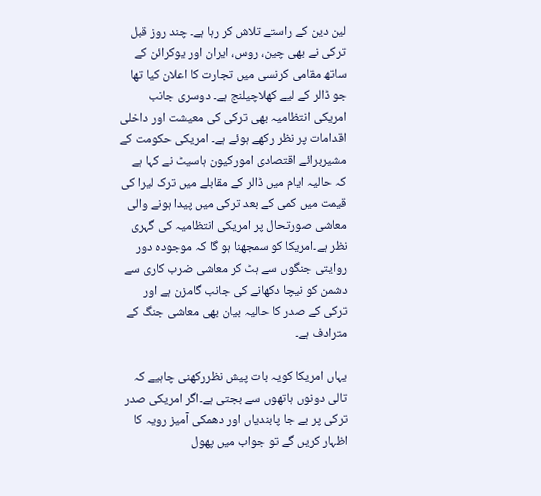لین دین کے راستے تلاش کر رہا ہے۔ چند روز قبل ترکی نے بھی چین، روس، ایران اور یوکرائن کے ساتھ مقامی کرنسی میں تجارت کا اعلان کیا تھا جو ڈالر کے لیے کھلاچیلنج ہے۔ دوسری جانب امریکی انتظامیہ بھی ترکی کی معیشت اور داخلی اقدامات پر نظر رکھے ہوئے ہے۔ امریکی حکومت کے مشیربرائے اقتصادی امورکیون ہاسیٹ نے کہا ہے کہ حالیہ ایام میں ڈالر کے مقابلے میں ترک لیرا کی قیمت میں کمی کے بعد ترکی میں پیدا ہونے والی معاشی صورتحال پر امریکی انتظامیہ کی گہری نظر ہے۔امریکا کو سمجھنا ہو گا کہ موجودہ دور روایتی جنگوں سے ہٹ کر معاشی ضرب کاری سے دشمن کو نیچا دکھانے کی جانب گامزن ہے اور ترکی کے صدر کا حالیہ بیان بھی معاشی جنگ کے مترادف ہے۔

یہاں امریکا کویہ بات پیش نظررکھنی چاہیے کہ تالی دونوں ہاتھوں سے بجتی ہے۔اگر امریکی صدر ترکی پر بے جا پابندیاں اور دھمکی آمیز رویہ کا اظہار کریں گے تو جواب میں پھول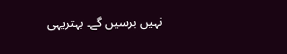نہیں برسیں گے۔ بہتریہی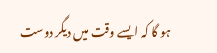ہو گا کہ ایسے وقت میں دیگر دوست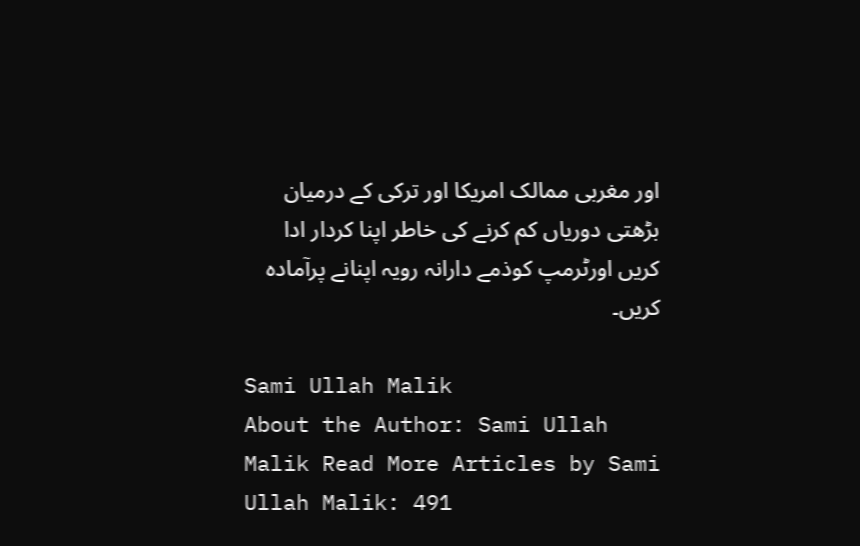اور مغربی ممالک امریکا اور ترکی کے درمیان بڑھتی دوریاں کم کرنے کی خاطر اپنا کردار ادا کریں اورٹرمپ کوذمے دارانہ رویہ اپنانے پرآمادہ کریں۔

Sami Ullah Malik
About the Author: Sami Ullah Malik Read More Articles by Sami Ullah Malik: 491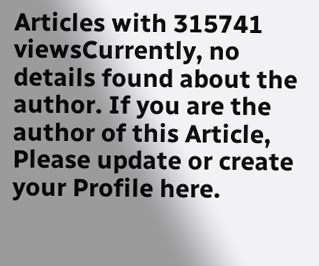Articles with 315741 viewsCurrently, no details found about the author. If you are the author of this Article, Please update or create your Profile here.